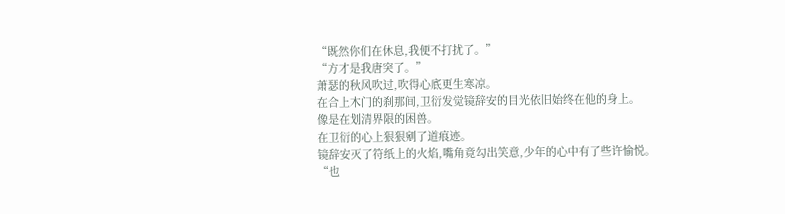“既然你们在休息,我便不打扰了。”
“方才是我唐突了。”
萧瑟的秋风吹过,吹得心底更生寒凉。
在合上木门的刹那间,卫衍发觉镜辞安的目光依旧始终在他的身上。
像是在划清界限的困兽。
在卫衍的心上狠狠剜了道痕迹。
镜辞安灭了符纸上的火焰,嘴角竟勾出笑意,少年的心中有了些许愉悦。
“也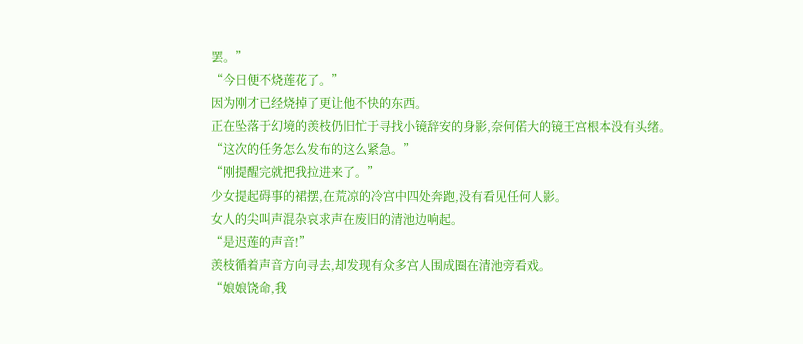罢。”
“今日便不烧莲花了。”
因为刚才已经烧掉了更让他不快的东西。
正在坠落于幻境的羡枝仍旧忙于寻找小镜辞安的身影,奈何偌大的镜王宫根本没有头绪。
“这次的任务怎么发布的这么紧急。”
“刚提醒完就把我拉进来了。”
少女提起碍事的裙摆,在荒凉的冷宫中四处奔跑,没有看见任何人影。
女人的尖叫声混杂哀求声在废旧的清池边响起。
“是迟莲的声音!”
羡枝循着声音方向寻去,却发现有众多宫人围成圈在清池旁看戏。
“娘娘饶命,我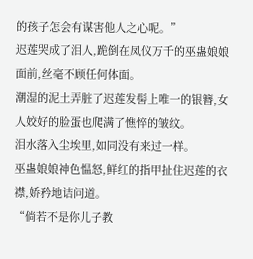的孩子怎会有谋害他人之心呢。”
迟莲哭成了泪人,跪倒在凤仪万千的巫蛊娘娘面前,丝毫不顾任何体面。
潮湿的泥土弄脏了迟莲发髻上唯一的银簪,女人姣好的脸蛋也爬满了憔悴的皱纹。
泪水落入尘埃里,如同没有来过一样。
巫蛊娘娘神色愠怒,鲜红的指甲扯住迟莲的衣襟,娇矜地诘问道。
“倘若不是你儿子教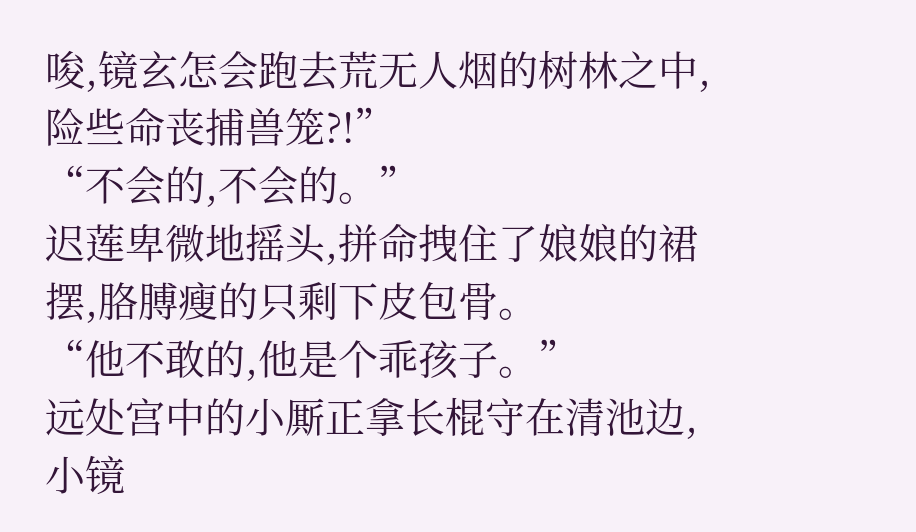唆,镜玄怎会跑去荒无人烟的树林之中,险些命丧捕兽笼?!”
“不会的,不会的。”
迟莲卑微地摇头,拼命拽住了娘娘的裙摆,胳膊瘦的只剩下皮包骨。
“他不敢的,他是个乖孩子。”
远处宫中的小厮正拿长棍守在清池边,小镜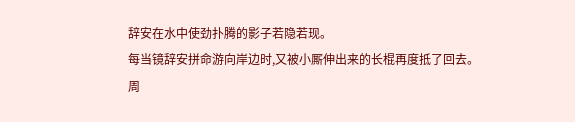辞安在水中使劲扑腾的影子若隐若现。
每当镜辞安拼命游向岸边时,又被小厮伸出来的长棍再度抵了回去。
周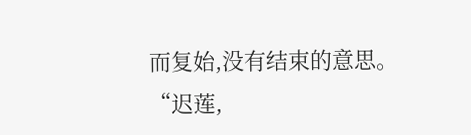而复始,没有结束的意思。
“迟莲,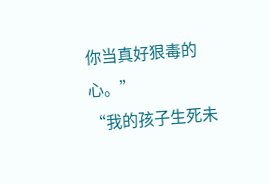你当真好狠毒的心。”
“我的孩子生死未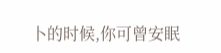卜的时候,你可曾安眠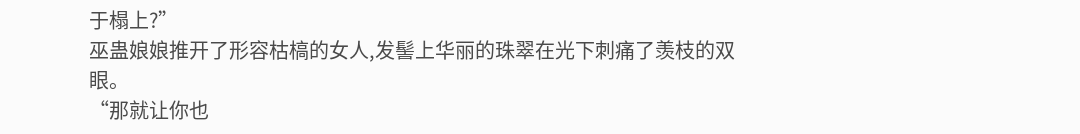于榻上?”
巫蛊娘娘推开了形容枯槁的女人,发髻上华丽的珠翠在光下刺痛了羡枝的双眼。
“那就让你也